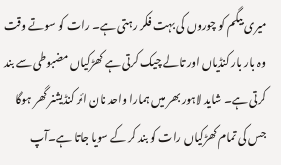میری بیگم کو چوروں کی بہت فکر رہتی ہے۔ رات کو سوتے وقت وہ بار بار کنڈیاں اور تالے چیک کرتی ہے کھڑکیاں مضبوطی سے بند کرتی ہے۔ شاید لاہور بھر میں ہمارا واحد نان ائر کنڈیشنر گھر ہوگا جس کی تمام کھڑکیاں رات کو بند کر کے سویا جاتا ہے۔آپ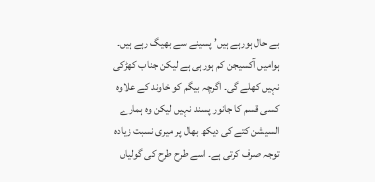بے حال ہورہے ہیں’ پسینے سے بھیگ رہے ہیں۔ ہوامیں آکسیجن کم ہورہی ہے لیکن جناب کھڑکی نہیں کھلے گی۔ اگرچہ بیگم کو خاوند کے علاوہ کسی قسم کا جانور پسند نہیں لیکن وہ ہمارے السیشن کتے کی دیکھ بھال پر میری نسبت زیادہ توجہ صرف کرتی ہے۔ اسے طرح طرح کی گولیاں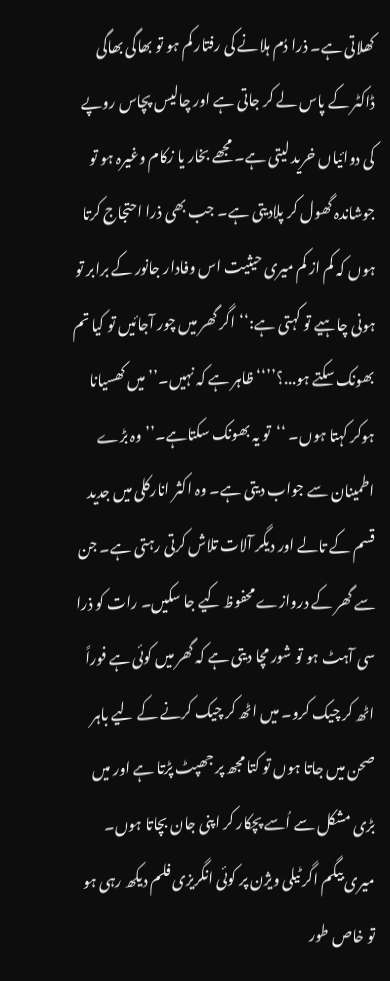کھلاتی ہے۔ ذرا دُم ہلانے کی رفتار کم ہو تو بھاگی بھاگی ڈاکٹر کے پاس لے کر جاتی ہے اور چالیس پچاس روپے کی دوائیاں خرید لیتی ہے۔ مجھے بخار یا زکام وغیرہ ہو تو جوشاندہ گھول کر پلادیتی ہے۔ جب بھی ذرا احتجاج کرتا ہوں کہ کم از کم میری حیثیت اس وفادار جانور کے برابر تو ہونی چاہیے تو کہتی ہے:‘‘اگر گھر میں چور آجائیں تو کیا تم بھونک سکتے ہو...؟’’‘‘ظاہر ہے کہ نہیں۔’’ میں کھسیانا ہوکر کہتا ہوں۔ ‘‘تو یہ بھونک سکتاہے۔’’وہ بڑے اطمینان سے جواب دیتی ہے۔ وہ اکثر انارکلی میں جدید قسم کے تالے اور دیگر آلات تلاش کرتی رہتی ہے۔ جن سے گھر کے دروازے محفوظ کیے جا سکیں۔ رات کو ذرا سی آہٹ ہو تو شور مچا دیتی ہے کہ گھر میں کوئی ہے فوراً اٹھ کر چیک کرو۔ میں اٹھ کر چیک کرنے کے لیے باہر صحن میں جاتا ہوں تو کتا مجھ پر جھپٹ پڑتا ہے اور میں بڑی مشکل سے اُسے پچکار کر اپنی جان بچاتا ہوں۔ میری بیگم اگر ٹیلی ویژن پر کوئی انگریزی فلم دیکھ رہی ہو تو خاص طور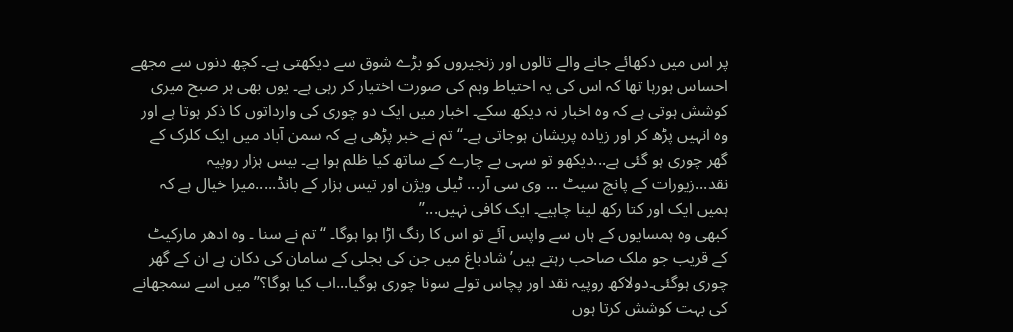پر اس میں دکھائے جانے والے تالوں اور زنجیروں کو بڑے شوق سے دیکھتی ہے۔ کچھ دنوں سے مجھے احساس ہورہا تھا کہ اس کی یہ احتیاط وہم کی صورت اختیار کر رہی ہے۔ یوں بھی ہر صبح میری کوشش ہوتی ہے کہ وہ اخبار نہ دیکھ سکے۔ اخبار میں ایک دو چوری کی وارداتوں کا ذکر ہوتا ہے اور وہ انہیں پڑھ کر اور زیادہ پریشان ہوجاتی ہے۔‘‘تم نے خبر پڑھی ہے کہ سمن آباد میں ایک کلرک کے گھر چوری ہو گئی ہے...دیکھو تو سہی بے چارے کے ساتھ کیا ظلم ہوا ہے۔ بیس ہزار روپیہ نقد...زیورات کے پانچ سیٹ ... وی سی آر... ٹیلی ویژن اور تیس ہزار کے بانڈ.....میرا خیال ہے کہ ہمیں ایک اور کتا رکھ لینا چاہیے۔ ایک کافی نہیں...’’
کبھی وہ ہمسایوں کے ہاں سے واپس آئے تو اس کا رنگ اڑا ہوا ہوگا۔ ‘‘تم نے سنا ۔ وہ ادھر مارکیٹ کے قریب جو ملک صاحب رہتے ہیں’شادباغ میں جن کی بجلی کے سامان کی دکان ہے ان کے گھر چوری ہوگئی۔دولاکھ روپیہ نقد اور پچاس تولے سونا چوری ہوگیا...اب کیا ہوگا؟’’میں اسے سمجھانے کی بہت کوشش کرتا ہوں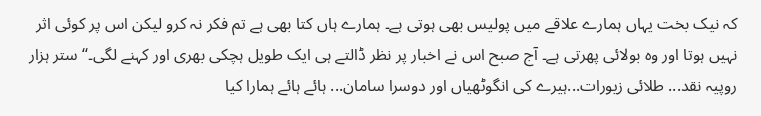کہ نیک بخت یہاں ہمارے علاقے میں پولیس بھی ہوتی ہے۔ ہمارے ہاں کتا بھی ہے تم فکر نہ کرو لیکن اس پر کوئی اثر نہیں ہوتا اور وہ بولائی پھرتی ہے۔ آج صبح اس نے اخبار پر نظر ڈالتے ہی ایک طویل ہچکی بھری اور کہنے لگی۔‘‘ستر ہزار روپیہ نقد... طلائی زیورات...ہیرے کی انگوٹھیاں اور دوسرا سامان... ہائے ہائے ہمارا کیا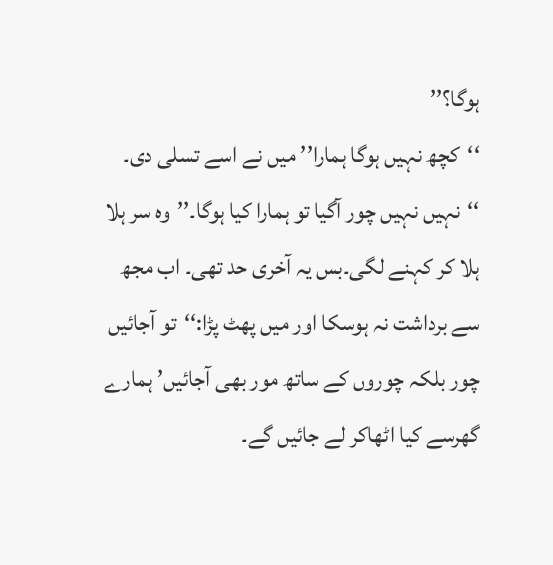ہوگا؟’’
‘‘کچھ نہیں ہوگا ہمارا’’ میں نے اسے تسلی دی۔ ‘‘نہیں نہیں چور آگیا تو ہمارا کیا ہوگا۔’’وہ سر ہلا ہلا کر کہنے لگی۔بس یہ آخری حد تھی۔ اب مجھ سے برداشت نہ ہوسکا اور میں پھٹ پڑا:‘‘تو آجائیں چور بلکہ چوروں کے ساتھ مور بھی آجائیں’ ہمارے گھرسے کیا اٹھاکر لے جائیں گے۔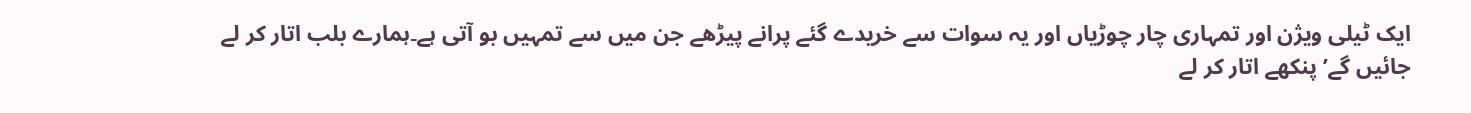ایک ٹیلی ویژن اور تمہاری چار چوڑیاں اور یہ سوات سے خریدے گئے پرانے پیڑھے جن میں سے تمہیں بو آتی ہے۔ہمارے بلب اتار کر لے جائیں گے’ پنکھے اتار کر لے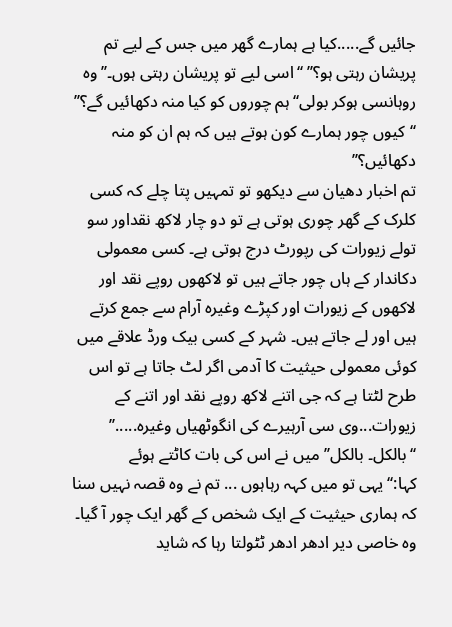جائیں گے.....کیا ہے ہمارے گھر میں جس کے لیے تم پریشان رہتی ہو؟’’ ‘‘اسی لیے تو پریشان رہتی ہوں۔’’وہ روہانسی ہوکر بولی‘‘ہم چوروں کو کیا منہ دکھائیں گے؟’’ ‘‘کیوں چور ہمارے کون ہوتے ہیں کہ ہم ان کو منہ دکھائیں؟’’
تم اخبار دھیان سے دیکھو تو تمہیں پتا چلے کہ کسی کلرک کے گھر چوری ہوتی ہے تو دو چار لاکھ نقداور سو تولے زیورات کی رپورٹ درج ہوتی ہے۔ کسی معمولی دکاندار کے ہاں چور جاتے ہیں تو لاکھوں روپے نقد اور لاکھوں کے زیورات اور کپڑے وغیرہ آرام سے جمع کرتے ہیں اور لے جاتے ہیں۔ شہر کے کسی بیک ورڈ علاقے میں کوئی معمولی حیثیت کا آدمی اگر لٹ جاتا ہے تو اس طرح لٹتا ہے کہ جی اتنے لاکھ روپے نقد اور اتنے کے زیورات...وی سی آرہیرے کی انگوٹھیاں وغیرہ.....’’ ‘‘بالکل۔ بالکل’’ میں نے اس کی بات کاٹتے ہوئے کہا:‘‘یہی تو میں کہہ رہاہوں ... تم نے وہ قصہ نہیں سنا کہ ہماری حیثیت کے ایک شخص کے گھر ایک چور آ گیا۔ وہ خاصی دیر ادھر ادھر ٹٹولتا رہا کہ شاید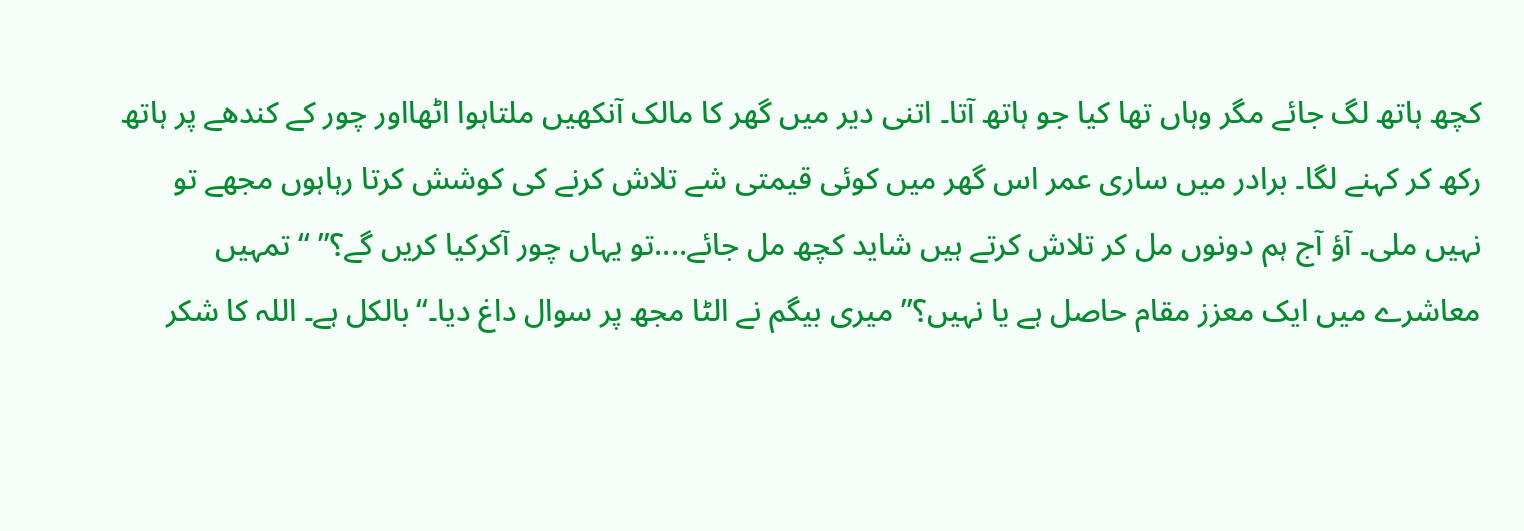کچھ ہاتھ لگ جائے مگر وہاں تھا کیا جو ہاتھ آتا۔ اتنی دیر میں گھر کا مالک آنکھیں ملتاہوا اٹھااور چور کے کندھے پر ہاتھ رکھ کر کہنے لگا۔ برادر میں ساری عمر اس گھر میں کوئی قیمتی شے تلاش کرنے کی کوشش کرتا رہاہوں مجھے تو نہیں ملی۔ آؤ آج ہم دونوں مل کر تلاش کرتے ہیں شاید کچھ مل جائے....تو یہاں چور آکرکیا کریں گے؟’’ ‘‘تمہیں معاشرے میں ایک معزز مقام حاصل ہے یا نہیں؟’’ میری بیگم نے الٹا مجھ پر سوال داغ دیا۔‘‘بالکل ہے۔ اللہ کا شکر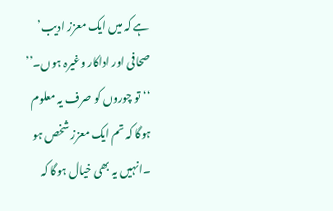ہے کہ میں ایک معزز ادیب’ صحافی اور اداکار وغیرہ ہوں۔’’ ‘‘تو چوروں کو صرف یہ معلوم ہوگا کہ تم ایک معزز شخص ہو ۔انہیں یہ بھی خیال ہوگا کہ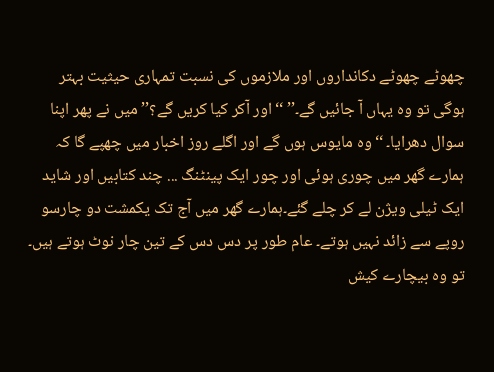چھوٹے چھوٹے دکانداروں اور ملازموں کی نسبت تمہاری حیثیت بہتر ہوگی تو وہ یہاں آ جائیں گے۔’’ ‘‘اور آکر کیا کریں گے؟’’ میں نے پھر اپنا سوال دھرایا۔ ‘‘وہ مایوس ہوں گے اور اگلے روز اخبار میں چھپے گا کہ ہمارے گھر میں چوری ہوئی اور چور ایک پینٹنگ ... چند کتابیں اور شاید ایک ٹیلی ویژن لے کر چلے گئے۔ہمارے گھر میں آج تک یکمشت دو چارسو روپے سے زائد نہیں ہوتے۔ عام طور پر دس دس کے تین چار نوٹ ہوتے ہیں۔ تو وہ بیچارے کیش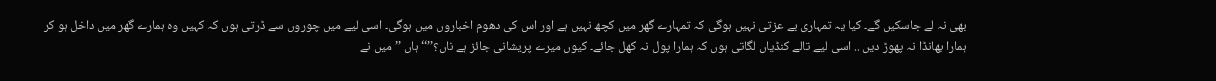بھی نہ لے جاسکیں گے۔ کیا یہ تمہاری بے عزتی نہیں ہوگی کہ تمہارے گھر میں کچھ نہیں ہے اور اس کی دھوم اخباروں میں ہوگی۔ اسی لیے میں چوروں سے ڈرتی ہوں کہ کہیں وہ ہمارے گھر میں داخل ہو کر ہمارا بھانڈا نہ پھوڑ دیں .. اسی لیے تالے کنڈیاں لگاتی ہوں کہ ہمارا پول نہ کھل جائے۔ کیوں میرے پریشانی جائز ہے ناں؟’’‘‘ہاں ’’ میں نے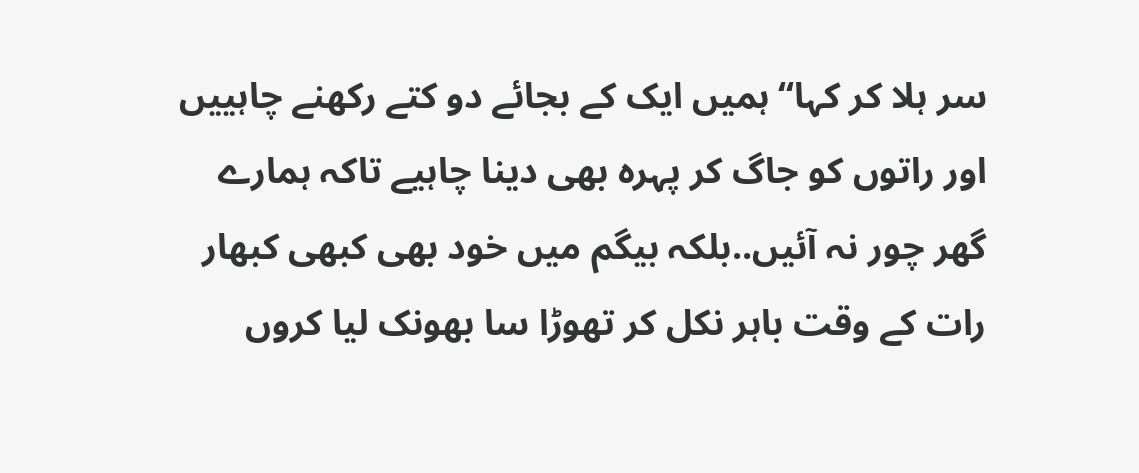سر ہلا کر کہا‘‘ہمیں ایک کے بجائے دو کتے رکھنے چاہییں اور راتوں کو جاگ کر پہرہ بھی دینا چاہیے تاکہ ہمارے گھر چور نہ آئیں..بلکہ بیگم میں خود بھی کبھی کبھار رات کے وقت باہر نکل کر تھوڑا سا بھونک لیا کروں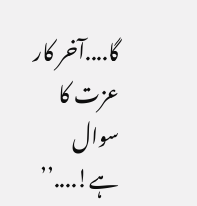گا....آخر کار عزت کا سوال ہے!....’’